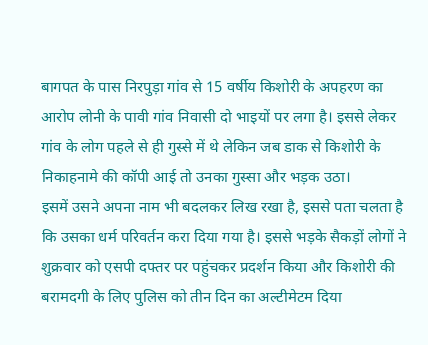बागपत के पास निरपुड़ा गांव से 15 वर्षीय किशोरी के अपहरण का आरोप लोनी के पावी गांव निवासी दो भाइयों पर लगा है। इससे लेकर गांव के लोग पहले से ही गुस्से में थे लेकिन जब डाक से किशोरी के निकाहनामे की कॉपी आई तो उनका गुस्सा और भड़क उठा।
इसमें उसने अपना नाम भी बदलकर लिख रखा है, इससे पता चलता है कि उसका धर्म परिवर्तन करा दिया गया है। इससे भड़के सैकड़ों लोगों ने शुक्रवार को एसपी दफ्तर पर पहुंचकर प्रदर्शन किया और किशोरी की बरामदगी के लिए पुलिस को तीन दिन का अल्टीमेटम दिया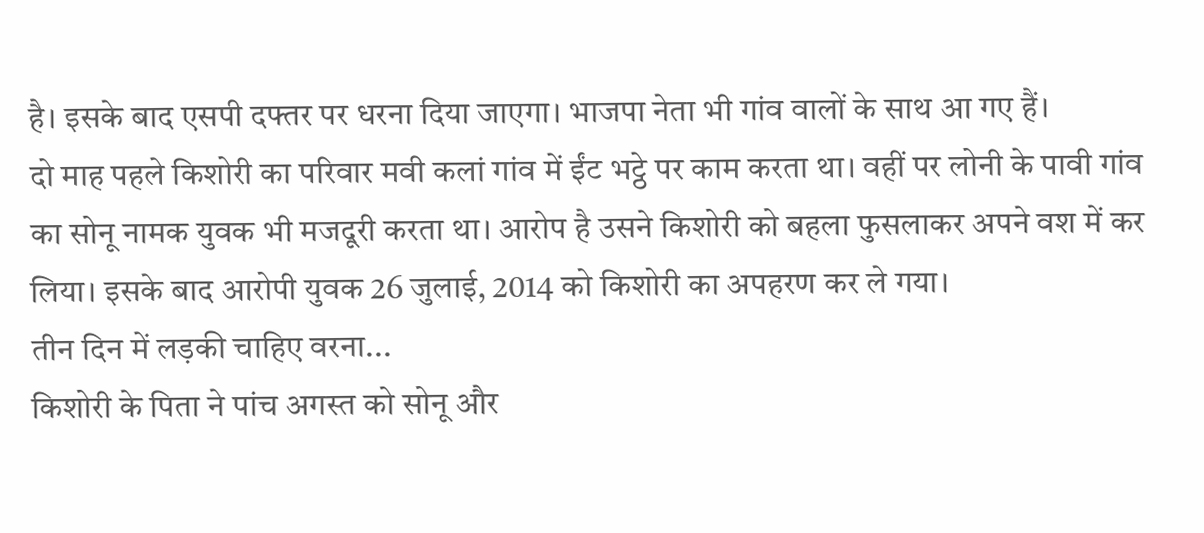है। इसके बाद एसपी दफ्तर पर धरना दिया जाएगा। भाजपा नेता भी गांव वालों के साथ आ गए हैं।
दो माह पहले किशोरी का परिवार मवी कलां गांव में ईंट भट्ठे पर काम करता था। वहीं पर लोनी के पावी गांव का सोनू नामक युवक भी मजदूरी करता था। आरोप है उसने किशोरी को बहला फुसलाकर अपने वश में कर लिया। इसके बाद आरोपी युवक 26 जुलाई, 2014 को किशोरी का अपहरण कर ले गया।
तीन दिन में लड़की चाहिए वरना...
किशोरी के पिता ने पांच अगस्त को सोनू और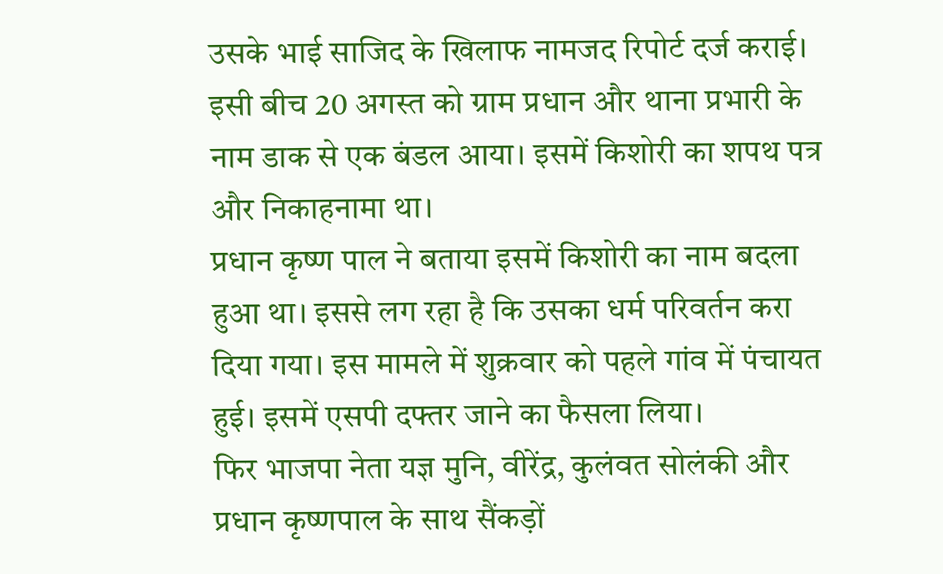उसके भाई साजिद के खिलाफ नामजद रिपोर्ट दर्ज कराई। इसी बीच 20 अगस्त को ग्राम प्रधान और थाना प्रभारी के नाम डाक से एक बंडल आया। इसमें किशोरी का शपथ पत्र और निकाहनामा था।
प्रधान कृष्ण पाल ने बताया इसमें किशोरी का नाम बदला हुआ था। इससे लग रहा है कि उसका धर्म परिवर्तन करा दिया गया। इस मामले में शुक्रवार को पहले गांव में पंचायत हुई। इसमें एसपी दफ्तर जाने का फैसला लिया।
फिर भाजपा नेता यज्ञ मुनि, वीरेंद्र, कुलंवत सोलंकी और प्रधान कृष्णपाल के साथ सैंकड़ों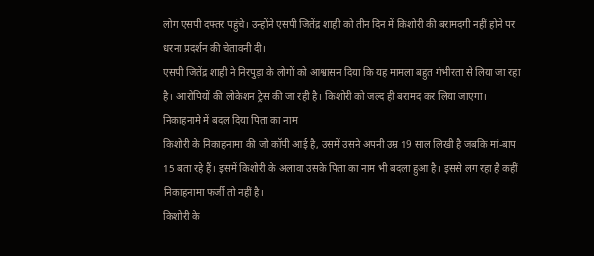लोग एसपी दफ्तर पहुंचे। उन्होंने एसपी जितेंद्र शाही को तीन दिन में किशोरी की बरामदगी नहीं होने पर धरना प्रदर्शन की चेतावनी दी।
एसपी जितेंद्र शाही ने निरपुड़ा के लोगों को आश्वासन दिया कि यह मामला बहुत गंभीरता से लिया जा रहा है। आरोपियों की लोकेशन ट्रेस की जा रही है। किशोरी को जल्द ही बरामद कर लिया जाएगा।
निकाहनामे में बदल दिया पिता का नाम
किशोरी के निकाहनामा की जो कॉपी आई है, उसमें उसने अपनी उम्र 19 साल लिखी है जबकि मां-बाप 15 बता रहे हैं। इसमें किशोरी के अलावा उसके पिता का नाम भी बदला हुआ है। इससे लग रहा है कहीं निकाहनामा फर्जी तो नहीं है।
किशोरी के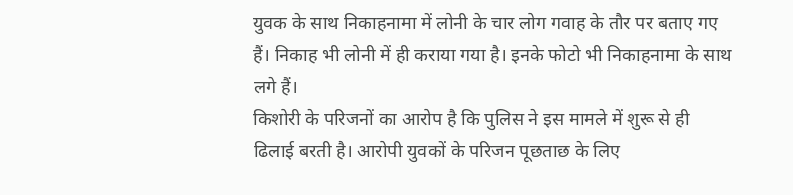युवक के साथ निकाहनामा में लोनी के चार लोग गवाह के तौर पर बताए गए हैं। निकाह भी लोनी में ही कराया गया है। इनके फोटो भी निकाहनामा के साथ लगे हैं।
किशोरी के परिजनों का आरोप है कि पुलिस ने इस मामले में शुरू से ही ढिलाई बरती है। आरोपी युवकों के परिजन पूछताछ के लिए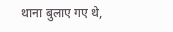थाना बुलाए गए थे,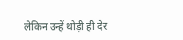लेकिन उन्हें थोड़ी ही देर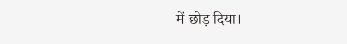में छोड़ दिया।